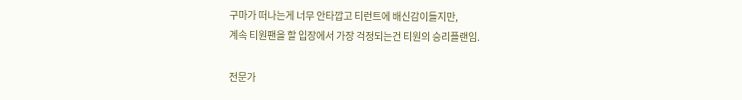구마가 떠나는게 너무 안타깝고 티런트에 배신감이들지만,
계속 티원팬을 할 입장에서 가장 걱정되는건 티원의 승리플랜임.

전문가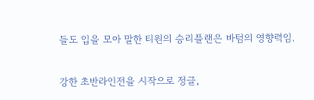들도 입을 모아 말한 티원의 승리플랜은 바텀의 영향력임.

강한 초반라인전을 시작으로 정글,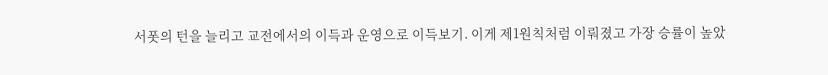서폿의 턴을 늘리고 교전에서의 이득과 운영으로 이득보기. 이게 제1원칙처럼 이뤄졌고 가장 승률이 높았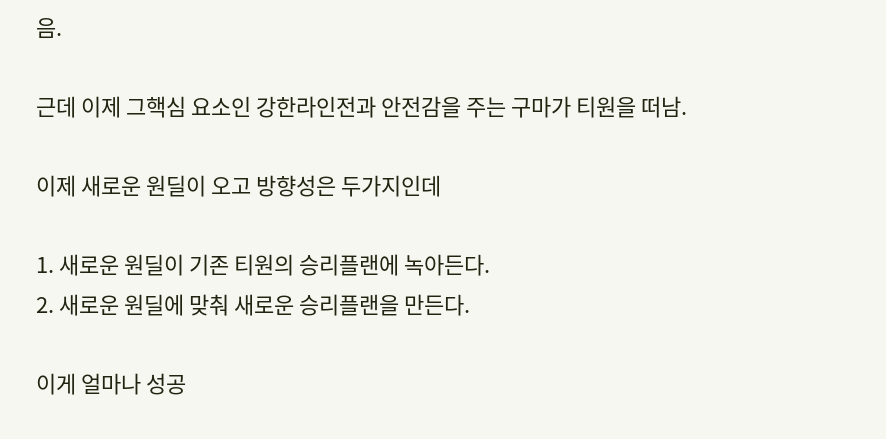음.

근데 이제 그핵심 요소인 강한라인전과 안전감을 주는 구마가 티원을 떠남.

이제 새로운 원딜이 오고 방향성은 두가지인데

1. 새로운 원딜이 기존 티원의 승리플랜에 녹아든다.
2. 새로운 원딜에 맞춰 새로운 승리플랜을 만든다.

이게 얼마나 성공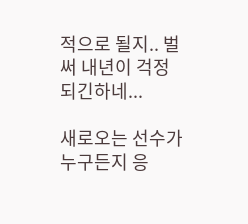적으로 될지.. 벌써 내년이 걱정되긴하네...

새로오는 선수가 누구든지 응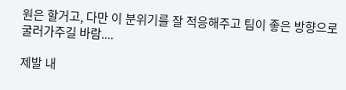원은 할거고, 다만 이 분위기를 잘 적응해주고 팀이 좋은 방향으로 굴러가주길 바람....

제발 내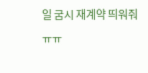일 굼시 재계약 띄워줘 ㅠㅠ